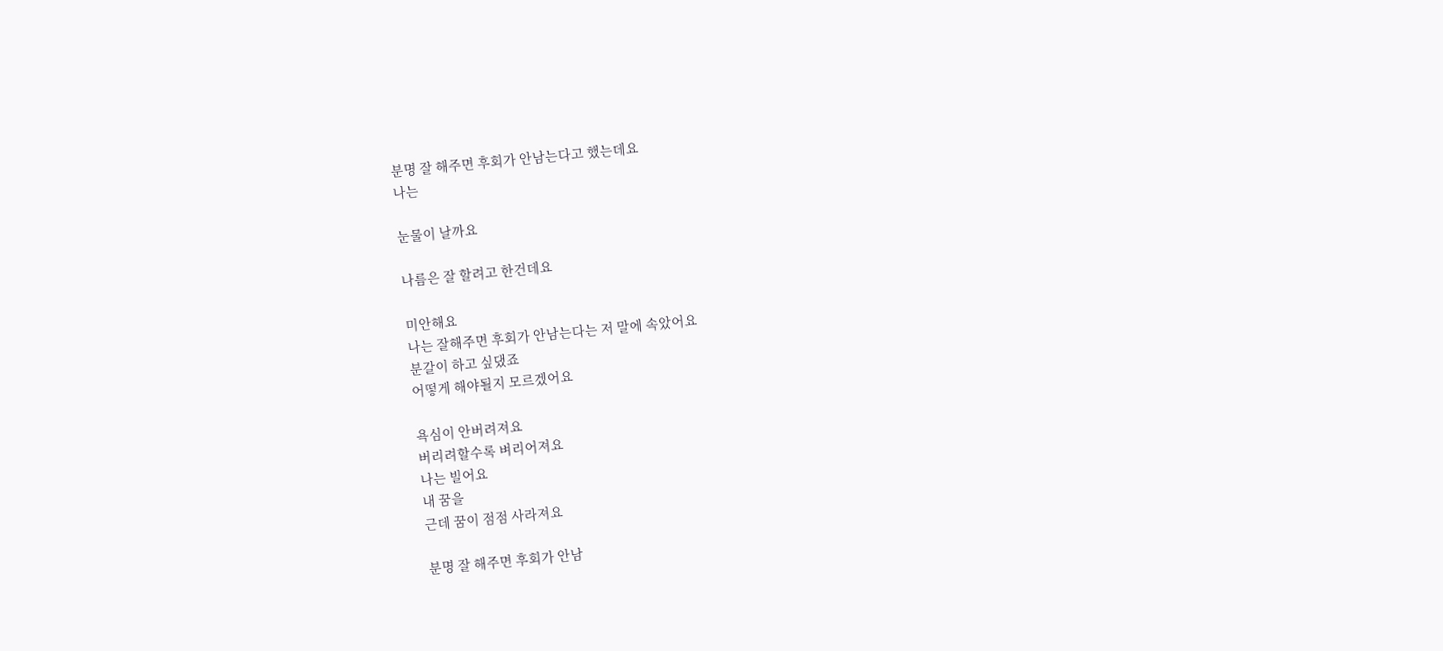분명 잘 해주면 후회가 안남는다고 했는데요
나는

눈물이 날까요

나름은 잘 할려고 한건데요

미안해요
나는 잘해주면 후회가 안남는다는 저 말에 속았어요
분갈이 하고 싶댔죠
어떻게 해야될지 모르겠어요

욕심이 안버려져요
버리려할수록 벼리어져요
나는 빌어요
내 꿈을
근데 꿈이 점점 사라져요

분명 잘 해주면 후회가 안남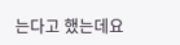는다고 했는데요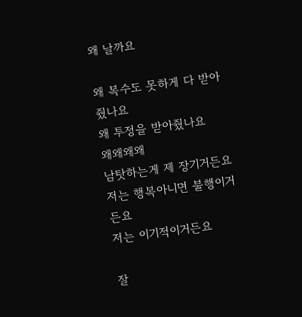왜 날까요

왜 복수도 못하게 다 받아줬나요
왜 투정을 받아줬나요
왜왜왜왜
남탓하는게 제 장기거든요
저는 행복아니면 불행이거든요
저는 이기적이거든요

잘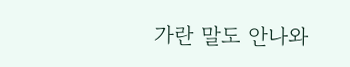가란 말도 안나와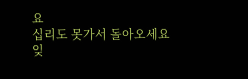요
십리도 못가서 돌아오세요
잊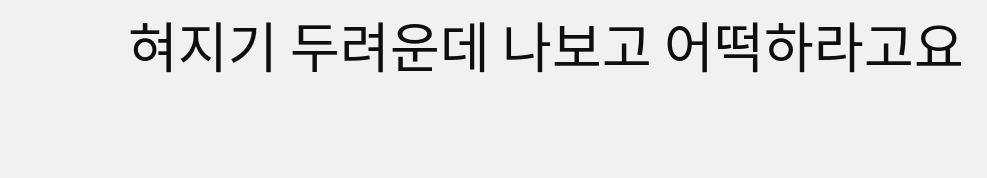혀지기 두려운데 나보고 어떡하라고요